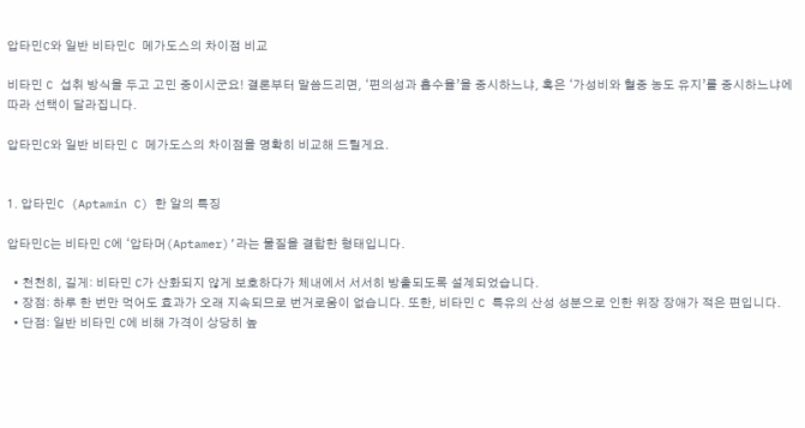압타민C와 일반 비타민C 메가도스의 차이점 비교

비타민 C 섭취 방식을 두고 고민 중이시군요! 결론부터 말씀드리면, ‘편의성과 흡수율’을 중시하느냐, 혹은 ‘가성비와 혈중 농도 유지’를 중시하느냐에 따라 선택이 달라집니다.

압타민C와 일반 비타민 C 메가도스의 차이점을 명확히 비교해 드릴게요.


1. 압타민C (Aptamin C) 한 알의 특징

압타민C는 비타민 C에 ‘압타머(Aptamer)’라는 물질을 결합한 형태입니다.

  • 천천히, 길게: 비타민 C가 산화되지 않게 보호하다가 체내에서 서서히 방출되도록 설계되었습니다.
  • 장점: 하루 한 번만 먹어도 효과가 오래 지속되므로 번거로움이 없습니다. 또한, 비타민 C 특유의 산성 성분으로 인한 위장 장애가 적은 편입니다.
  • 단점: 일반 비타민 C에 비해 가격이 상당히 높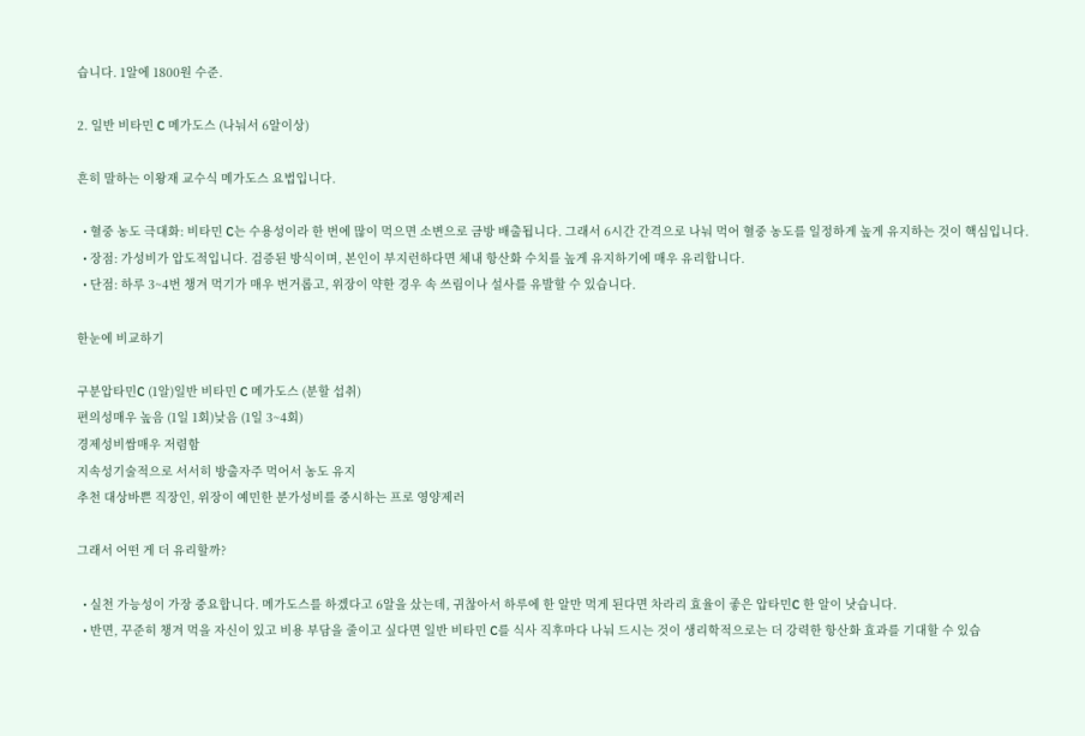습니다. 1알에 1800원 수준.

2. 일반 비타민 C 메가도스 (나눠서 6알이상)

흔히 말하는 이왕재 교수식 메가도스 요법입니다.

  • 혈중 농도 극대화: 비타민 C는 수용성이라 한 번에 많이 먹으면 소변으로 금방 배출됩니다. 그래서 6시간 간격으로 나눠 먹어 혈중 농도를 일정하게 높게 유지하는 것이 핵심입니다.
  • 장점: 가성비가 압도적입니다. 검증된 방식이며, 본인이 부지런하다면 체내 항산화 수치를 높게 유지하기에 매우 유리합니다.
  • 단점: 하루 3~4번 챙겨 먹기가 매우 번거롭고, 위장이 약한 경우 속 쓰림이나 설사를 유발할 수 있습니다.

한눈에 비교하기

구분압타민C (1알)일반 비타민 C 메가도스 (분할 섭취)
편의성매우 높음 (1일 1회)낮음 (1일 3~4회)
경제성비쌈매우 저렴함
지속성기술적으로 서서히 방출자주 먹어서 농도 유지
추천 대상바쁜 직장인, 위장이 예민한 분가성비를 중시하는 프로 영양제러

그래서 어떤 게 더 유리할까?

  • 실천 가능성이 가장 중요합니다. 메가도스를 하겠다고 6알을 샀는데, 귀찮아서 하루에 한 알만 먹게 된다면 차라리 효율이 좋은 압타민C 한 알이 낫습니다.
  • 반면, 꾸준히 챙겨 먹을 자신이 있고 비용 부담을 줄이고 싶다면 일반 비타민 C를 식사 직후마다 나눠 드시는 것이 생리학적으로는 더 강력한 항산화 효과를 기대할 수 있습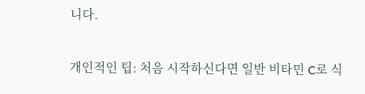니다.

개인적인 팁: 처음 시작하신다면 일반 비타민 C로 식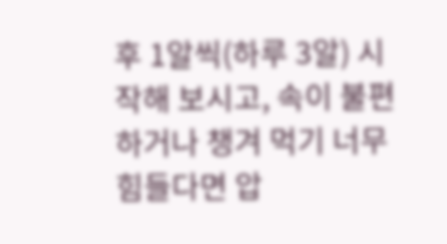후 1알씩(하루 3알) 시작해 보시고, 속이 불편하거나 챙겨 먹기 너무 힘들다면 압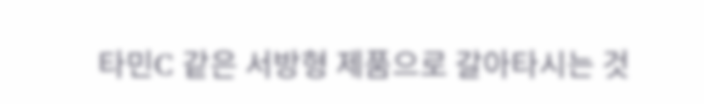타민C 같은 서방형 제품으로 갈아타시는 것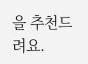을 추천드려요.